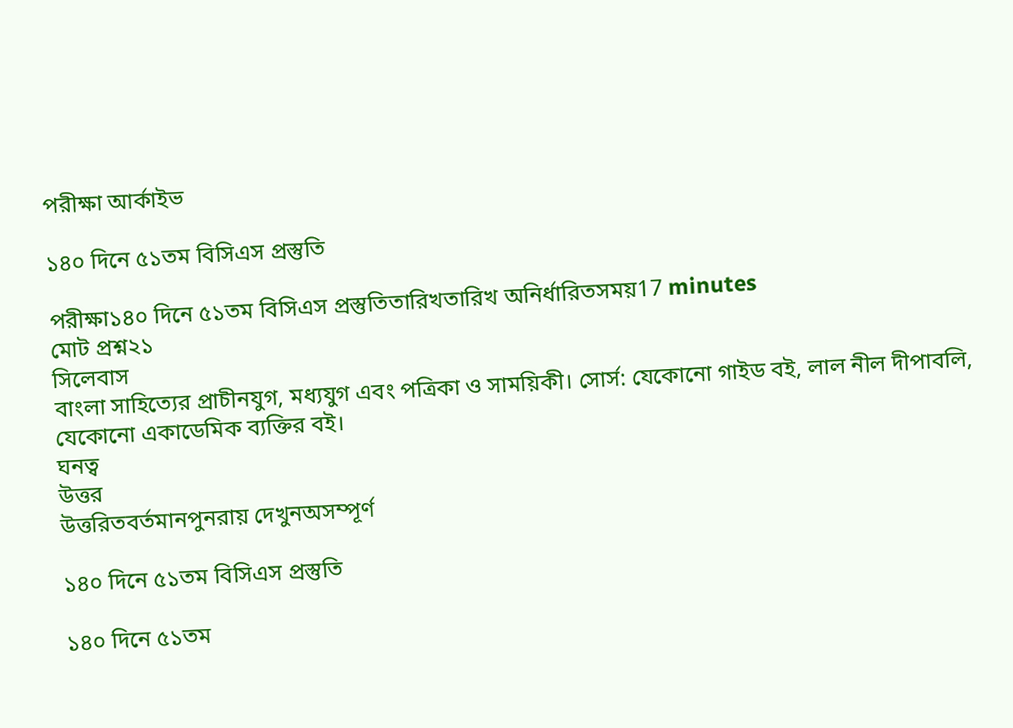পরীক্ষা আর্কাইভ

১৪০ দিনে ৫১তম বিসিএস প্রস্তুতি

পরীক্ষা১৪০ দিনে ৫১তম বিসিএস প্রস্তুতিতারিখতারিখ অনির্ধারিতসময়17 minutes
মোট প্রশ্ন২১
সিলেবাস
বাংলা সাহিত্যের প্রাচীনযুগ, মধ্যযুগ এবং পত্রিকা ও সাময়িকী। সোর্স: যেকোনো গাইড বই, লাল নীল দীপাবলি, যেকোনো একাডেমিক ব্যক্তির বই।
ঘনত্ব
উত্তর
উত্তরিতবর্তমানপুনরায় দেখুনঅসম্পূর্ণ

১৪০ দিনে ৫১তম বিসিএস প্রস্তুতি

১৪০ দিনে ৫১তম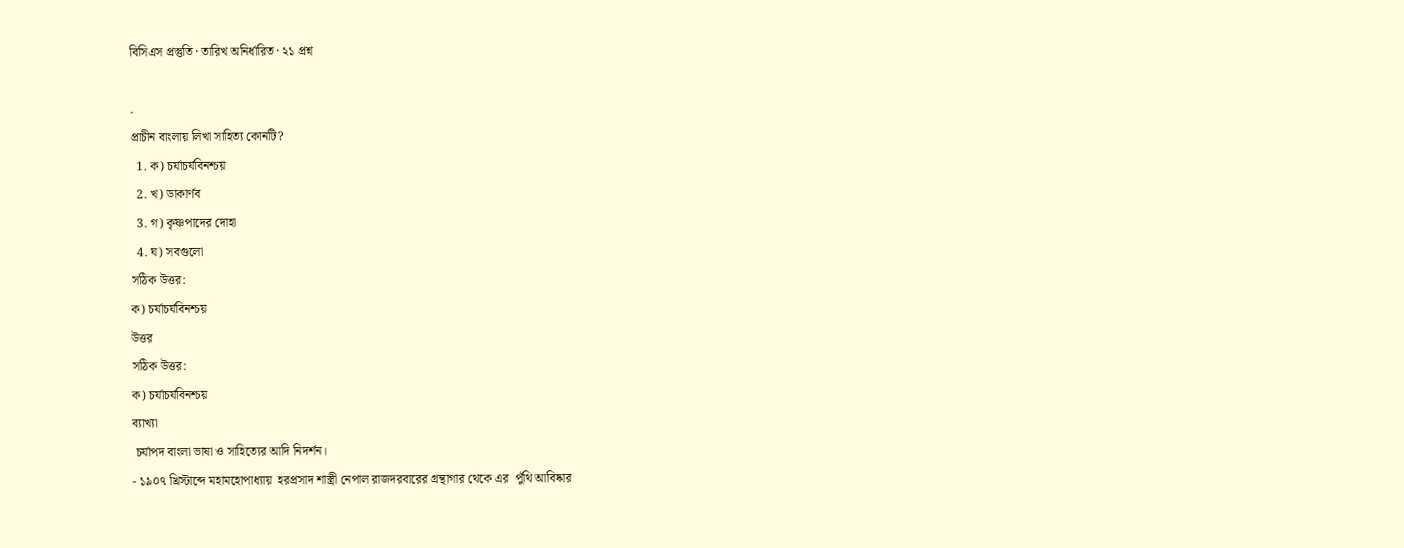বিসিএস প্রস্তুতি · তারিখ অনির্ধারিত · ২১ প্রশ্ন

.
প্রাচীন বাংলায় লিখা সাহিত্য কোনটি?
  1. ক) চর্যাচর্যবিনশ্চয়
  2. খ) ডাকার্ণব
  3. গ) কৃষ্ণপাদের দোহা
  4. ঘ) সবগুলো
সঠিক উত্তর:
ক) চর্যাচর্যবিনশ্চয়
উত্তর
সঠিক উত্তর:
ক) চর্যাচর্যবিনশ্চয়
ব্যাখ্যা
 চর্যাপদ বাংলা ভাষা ও সাহিত্যের আদি নিদর্শন।
- ১৯০৭ খ্রিস্টাব্দে মহামহোপাধ্যায়  হরপ্রসাদ শাস্ত্রী নেপাল রাজদরবারের গ্রন্থাগার থেকে এর  পুঁথি আবিষ্কার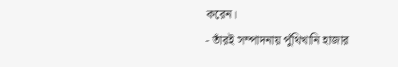করেন।
- তাঁরই সম্পাদনায় পুঁথিখানি হাজার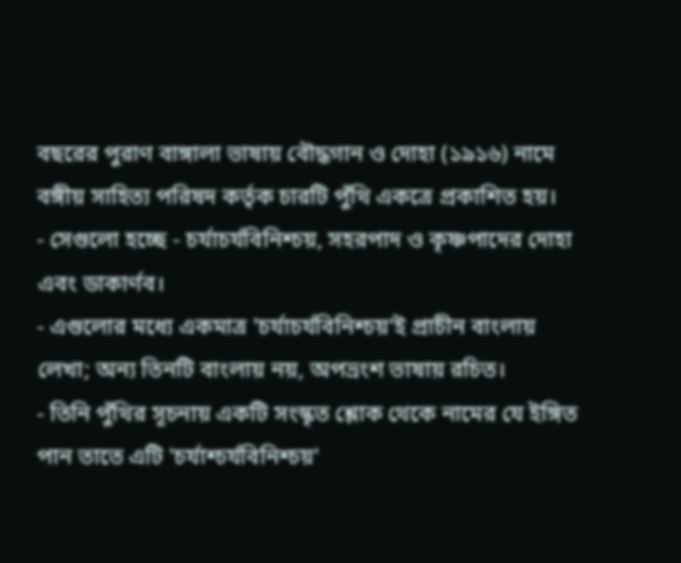বছরের পুরাণ বাঙ্গালা ভাষায় বৌদ্ধগান ও দোহা (১৯১৬) নামে  বঙ্গীয় সাহিত্য পরিষদ কর্তৃক চারটি পুঁথি একত্রে প্রকাশিত হয়।
- সেগুলো হচ্ছে - চর্যাচর্যবিনিশ্চয়, সহরপাদ ও কৃষ্ণপাদের দোহা এবং ডাকার্ণব।
- এগুলোর মধ্যে একমাত্র 'চর্যাচর্যবিনিশ্চয়'ই প্রাচীন বাংলায় লেখা; অন্য তিনটি বাংলায় নয়, অপভ্রংশ ভাষায় রচিত।
- তিনি পুঁথির সূচনায় একটি সংস্কৃত শ্লোক থেকে নামের যে ইঙ্গিত পান তাতে এটি 'চর্যাশ্চর্যবিনিশ্চয়'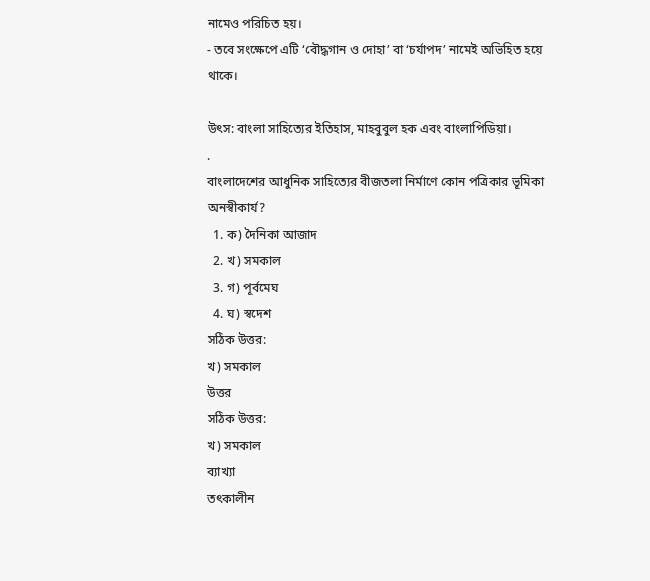নামেও পরিচিত হয়।
- তবে সংক্ষেপে এটি ‘বৌদ্ধগান ও দোহা’ বা ‘চর্যাপদ’ নামেই অভিহিত হয়ে থাকে।

উৎস: বাংলা সাহিত্যের ইতিহাস, মাহবুবুল হক এবং বাংলাপিডিয়া।
.
বাংলাদেশের আধুনিক সাহিত্যের বীজতলা নির্মাণে কোন পত্রিকার ভূমিকা অনস্বীকার্য?
  1. ক) দৈনিকা আজাদ
  2. খ) সমকাল
  3. গ) পূর্বমেঘ
  4. ঘ) স্বদেশ
সঠিক উত্তর:
খ) সমকাল
উত্তর
সঠিক উত্তর:
খ) সমকাল
ব্যাখ্যা
তৎকালীন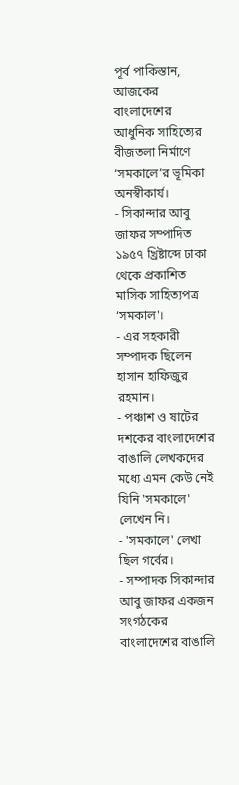পূর্ব পাকিস্তান, আজকের বাংলাদেশের আধুনিক সাহিত্যের বীজতলা নির্মাণে ‘সমকালে’র ভূমিকা অনস্বীকার্য।
- সিকান্দার আবু জাফর সম্পাদিত ১৯৫৭ খ্রিষ্টাব্দে ঢাকা থেকে প্রকাশিত মাসিক সাহিত্যপত্র ‘সমকাল'।
- এর সহকারী সম্পাদক ছিলেন হাসান হাফিজুর রহমান।
- পঞ্চাশ ও ষাটের দশকের বাংলাদেশের বাঙালি লেখকদের মধ্যে এমন কেউ নেই যিনি 'সমকালে' লেখেন নি।
- 'সমকালে' লেখা ছিল গর্বের।
- সম্পাদক সিকান্দার আবু জাফর একজন সংগঠকের বাংলাদেশের বাঙালি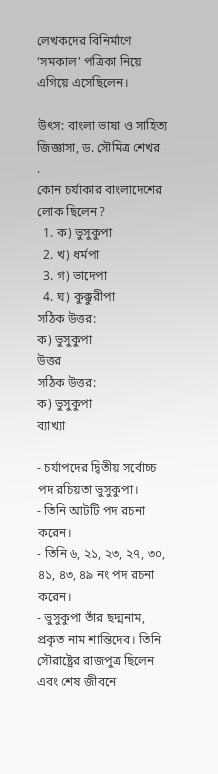লেখকদের বিনির্মাণে ‘সমকাল' পত্রিকা নিয়ে এগিয়ে এসেছিলেন।

উৎস: বাংলা ভাষা ও সাহিত্য জিজ্ঞাসা, ড. সৌমিত্র শেখর
.
কোন চর্যাকার বাংলাদেশের লোক ছিলেন?
  1. ক) ভুসুকুপা
  2. খ) ধর্মপা
  3. গ) ভাদেপা
  4. ঘ) কুক্কুরীপা
সঠিক উত্তর:
ক) ভুসুকুপা
উত্তর
সঠিক উত্তর:
ক) ভুসুকুপা
ব্যাখ্যা

- চর্যাপদের দ্বিতীয় সর্বোচ্চ পদ রচিয়তা ভুসুকুপা।
- তিনি আটটি পদ রচনা করেন।
- তিনি ৬, ২১, ২৩, ২৭, ৩০, ৪১, ৪৩, ৪৯ নং পদ রচনা করেন।
- ভুসুকুপা তাঁর ছদ্মনাম, প্রকৃত নাম শান্তিদেব। তিনি সৌরাষ্ট্রের রাজপুত্র ছিলেন এবং শেষ জীবনে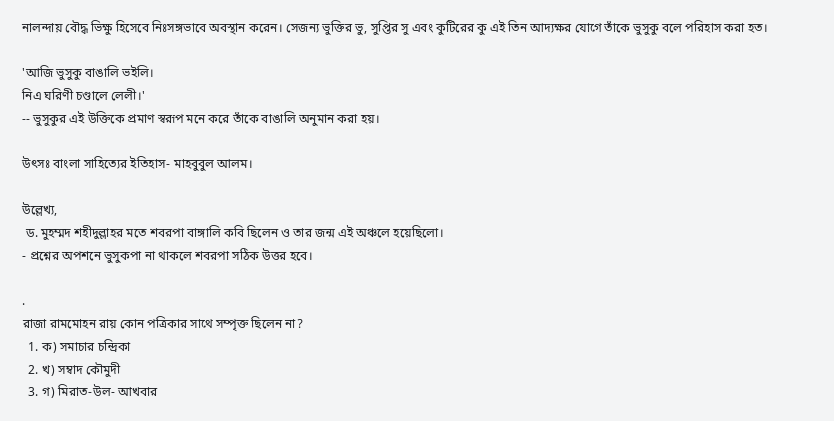নালন্দায় বৌদ্ধ ভিক্ষু হিসেবে নিঃসঙ্গভাবে অবস্থান করেন। সেজন্য ভুক্তির ভু, সুপ্তির সু এবং কুটিরের কু এই তিন আদ্যক্ষর যোগে তাঁকে ভুসুকু বলে পরিহাস করা হত।

'আজি ভুসুকু বাঙালি ভইলি।
নিএ ঘরিণী চণ্ডালে লেলী।'
-- ভুসুকুর এই উক্তিকে প্রমাণ স্বরূপ মনে করে তাঁকে বাঙালি অনুমান করা হয়।

উৎসঃ বাংলা সাহিত্যের ইতিহাস- মাহবুবুল আলম।

উল্লেখ্য,
 ড. মুহম্মদ শহীদুল্লাহর মতে শবরপা বাঙ্গালি কবি ছিলেন ও তার জন্ম এই অঞ্চলে হয়েছিলো।
- প্রশ্নের অপশনে ভুসুকপা না থাকলে শবরপা সঠিক উত্তর হবে।

.
রাজা রামমোহন রায় কোন পত্রিকার সাথে সম্পৃক্ত ছিলেন না?
  1. ক) সমাচার চন্দ্রিকা
  2. খ) সম্বাদ কৌমুদী
  3. গ) মিরাত-উল- আখবার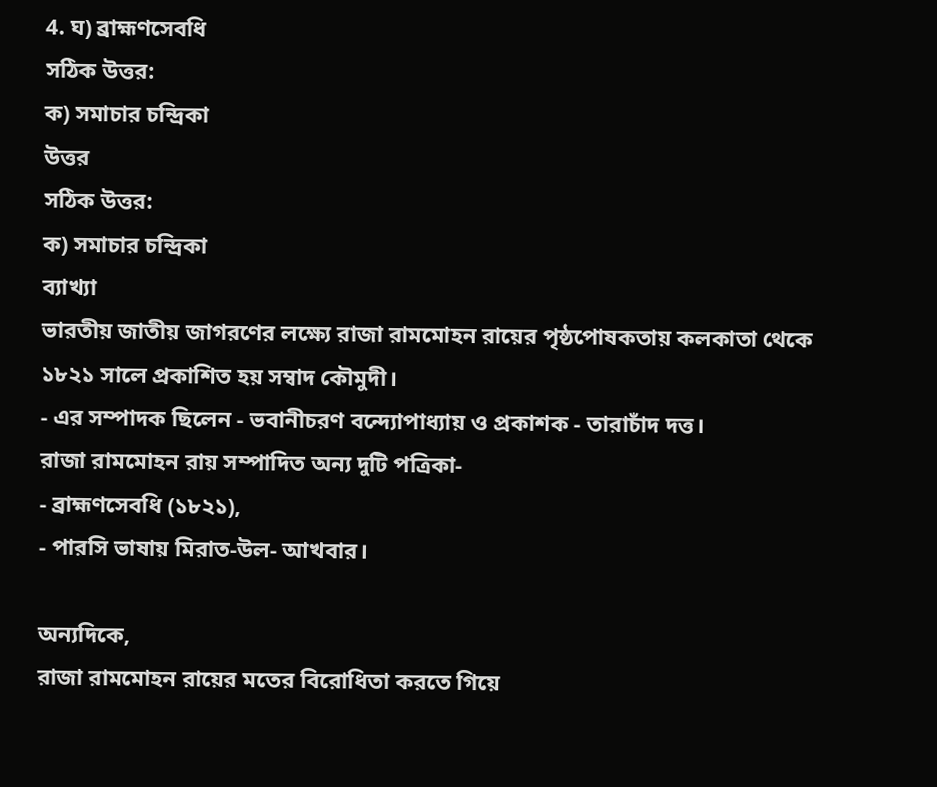4. ঘ) ব্রাহ্মণসেবধি
সঠিক উত্তর:
ক) সমাচার চন্দ্রিকা
উত্তর
সঠিক উত্তর:
ক) সমাচার চন্দ্রিকা
ব্যাখ্যা
ভারতীয় জাতীয় জাগরণের লক্ষ্যে রাজা রামমোহন রায়ের পৃষ্ঠপোষকতায় কলকাতা থেকে ১৮২১ সালে প্রকাশিত হয় সম্বাদ কৌমুদী।
- এর সম্পাদক ছিলেন - ভবানীচরণ বন্দ্যোপাধ্যায় ও প্রকাশক - তারাচাঁদ দত্ত।
রাজা রামমোহন রায় সম্পাদিত অন্য দুটি পত্রিকা-
- ব্রাহ্মণসেবধি (১৮২১),
- পারসি ভাষায় মিরাত-উল- আখবার।

অন্যদিকে,
রাজা রামমোহন রায়ের মতের বিরোধিতা করতে গিয়ে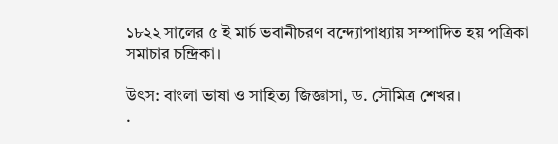১৮২২ সালের ৫ ই মার্চ ভবানীচরণ বন্দ্যোপাধ্যায় সম্পাদিত হয় পত্রিকা সমাচার চন্দ্রিকা।

উৎস: বাংলা ভাষা ও সাহিত্য জিজ্ঞাসা, ড. সৌমিত্র শেখর।
.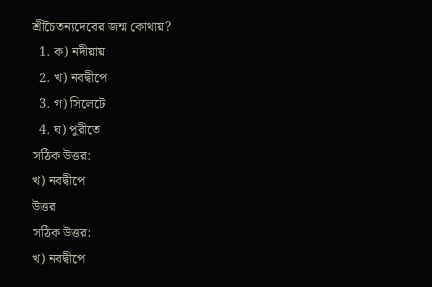শ্রীচৈতন্যদেবের জন্ম কোথায়?
  1. ক) নদীয়ায়
  2. খ) নবদ্বীপে
  3. গ) সিলেটে
  4. ঘ) পুরীতে
সঠিক উত্তর:
খ) নবদ্বীপে
উত্তর
সঠিক উত্তর:
খ) নবদ্বীপে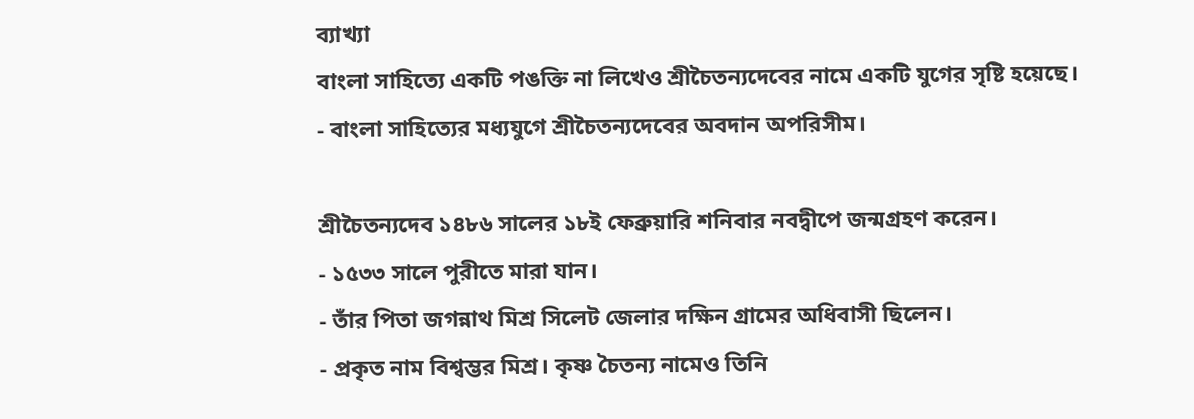ব্যাখ্যা
বাংলা সাহিত্যে একটি পঙক্তি না লিখেও শ্রীচৈতন্যদেবের নামে একটি যুগের সৃষ্টি হয়েছে।
- বাংলা সাহিত্যের মধ্যযুগে শ্রীচৈতন্যদেবের অবদান অপরিসীম।

শ্রীচৈতন্যদেব ১৪৮৬ সালের ১৮ই ফেব্রুয়ারি শনিবার নবদ্বীপে জন্মগ্রহণ করেন।
- ১৫৩৩ সালে পুরীতে মারা যান।
- তাঁর পিতা জগন্নাথ মিশ্র সিলেট জেলার দক্ষিন গ্রামের অধিবাসী ছিলেন।
- প্রকৃত নাম বিশ্বম্ভর মিশ্র। কৃষ্ণ চৈতন্য নামেও তিনি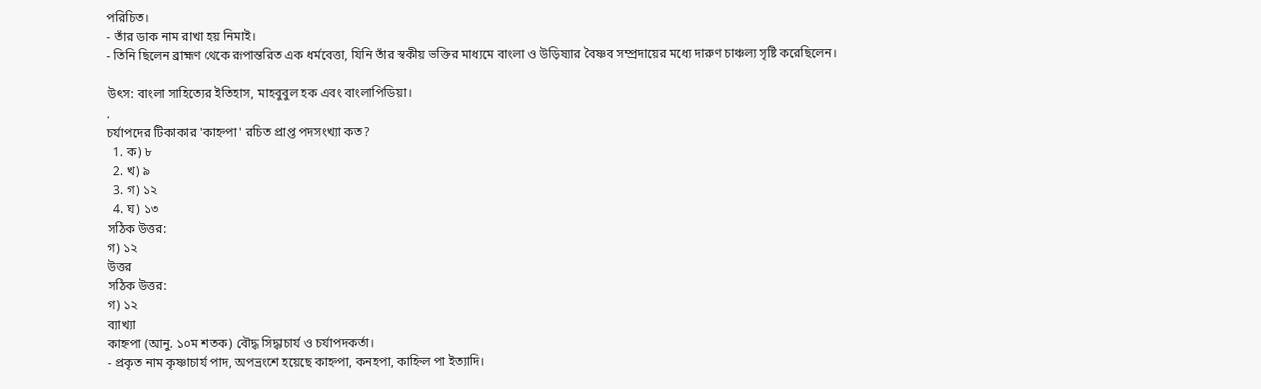পরিচিত।
- তাঁর ডাক নাম রাখা হয় নিমাই।
- তিনি ছিলেন ব্রাহ্মণ থেকে রূপান্তরিত এক ধর্মবেত্তা, যিনি তাঁর স্বকীয় ভক্তির মাধ্যমে বাংলা ও উড়িষ্যার বৈষ্ণব সম্প্রদায়ের মধ্যে দারুণ চাঞ্চল্য সৃষ্টি করেছিলেন।

উৎস: বাংলা সাহিত্যের ইতিহাস, মাহবুবুল হক এবং বাংলাপিডিয়া।
.
চর্যাপদের টিকাকার 'কাহ্নপা' রচিত প্রাপ্ত পদসংখ্যা কত?
  1. ক) ৮
  2. খ) ৯
  3. গ) ১২
  4. ঘ) ১৩
সঠিক উত্তর:
গ) ১২
উত্তর
সঠিক উত্তর:
গ) ১২
ব্যাখ্যা
কাহ্নপা (আনু. ১০ম শতক) বৌদ্ধ সিদ্ধাচার্য ও চর্যাপদকর্তা।
- প্রকৃত নাম কৃষ্ণাচার্য পাদ, অপভ্রংশে হয়েছে কাহ্নপা, কনহপা, কাহ্নিল পা ইত্যাদি।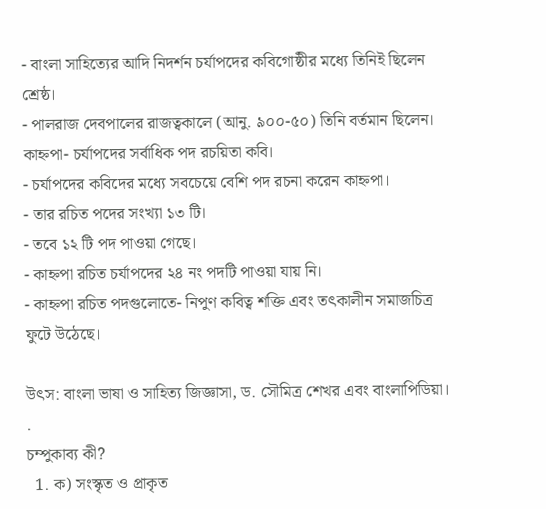- বাংলা সাহিত্যের আদি নিদর্শন চর্যাপদের কবিগোষ্ঠীর মধ্যে তিনিই ছিলেন শ্রেষ্ঠ।
- পালরাজ দেবপালের রাজত্বকালে (আনু. ৯০০-৫০) তিনি বর্তমান ছিলেন। কাহ্নপা- চর্যাপদের সর্বাধিক পদ রচয়িতা কবি।
- চর্যাপদের কবিদের মধ্যে সবচেয়ে বেশি পদ রচনা করেন কাহ্নপা।
- তার রচিত পদের সংখ্যা ১৩ টি।
- তবে ১২ টি পদ পাওয়া গেছে।
- কাহ্নপা রচিত চর্যাপদের ২৪ নং পদটি পাওয়া যায় নি।
- কাহ্নপা রচিত পদগুলোতে- নিপুণ কবিত্ব শক্তি এবং তৎকালীন সমাজচিত্র ফুটে উঠেছে।

উৎস: বাংলা ভাষা ও সাহিত্য জিজ্ঞাসা, ড. সৌমিত্র শেখর এবং বাংলাপিডিয়া।
.
চম্পুকাব্য কী?
  1. ক) সংস্কৃত ও প্রাকৃত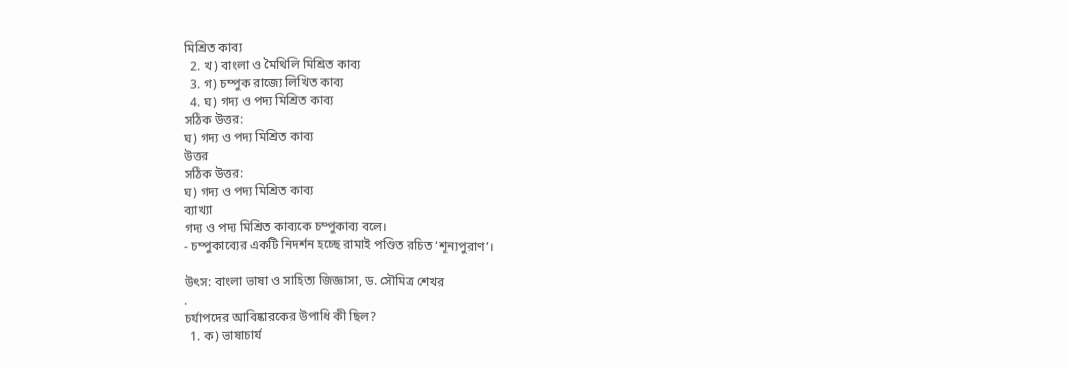মিশ্রিত কাব্য
  2. খ) বাংলা ও মৈথিলি মিশ্রিত কাব্য
  3. গ) চম্পুক রাজ্যে লিখিত কাব্য
  4. ঘ) গদ্য ও পদ্য মিশ্রিত কাব্য
সঠিক উত্তর:
ঘ) গদ্য ও পদ্য মিশ্রিত কাব্য
উত্তর
সঠিক উত্তর:
ঘ) গদ্য ও পদ্য মিশ্রিত কাব্য
ব্যাখ্যা
গদ্য ও পদ্য মিশ্রিত কাব্যকে চম্পুকাব্য বলে।
- চম্পুকাব্যের একটি নিদর্শন হচ্ছে রামাই পণ্ডিত রচিত ‘শূন্যপুরাণ’।

উৎস: বাংলা ভাষা ও সাহিত্য জিজ্ঞাসা, ড. সৌমিত্র শেখর
.
চর্যাপদের আবিষ্কারকের উপাধি কী ছিল?
  1. ক) ভাষাচার্য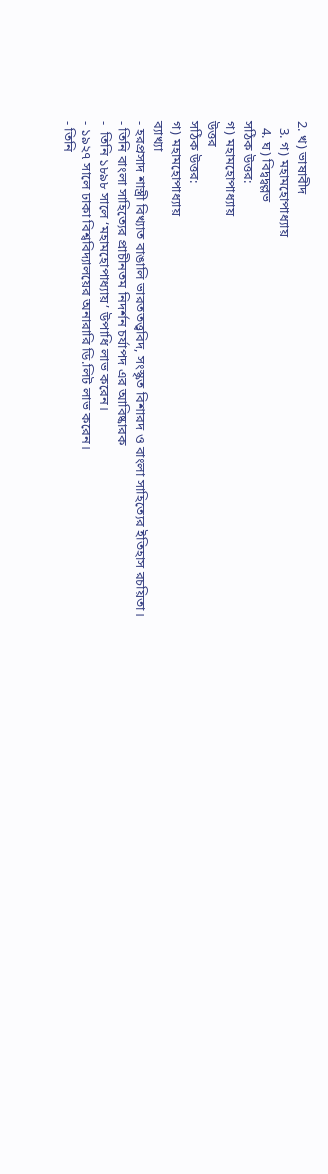2. খ) ভাষাবীদ
  3. গ) মহামহোপাধ্যায়
  4. ঘ) বিদ্বদ্বল্লভ
সঠিক উত্তর:
গ) মহামহোপাধ্যায়
উত্তর
সঠিক উত্তর:
গ) মহামহোপাধ্যায়
ব্যাখ্যা
- হরপ্রসাদ শাস্ত্রী বিখ্যাত বাঙালি ভারততত্ত্ববিদ, সংস্কৃত বিশারদ ও বাংলা সাহিত্যের ইতিহাস রচয়িতা।
- তিনি বাংলা সাহিত্যের প্রাচীনতম নিদর্শন চর্যাপদ এর আবিষ্কারক
-  তিনি ১৮৯৮ সালে ‘মহামহোপাধ্যায়’ উপাধি লাভ করেন।
- ১৯২৭ সালে ঢাকা বিশ্ববিদ্যালয়ের অনারারি ডি.লিট লাভ করেন।
- তিনি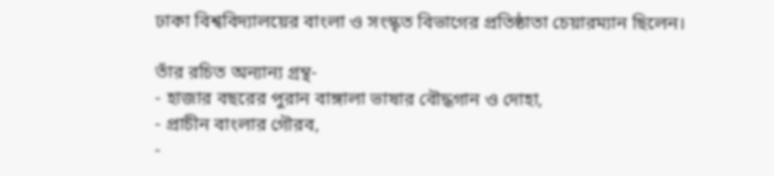ঢাকা বিশ্ববিদ্যালয়ের বাংলা ও সংস্কৃত বিভাগের প্রতিষ্ঠাতা চেয়ারম্যান ছিলেন।

তাঁর রচিত অন্যান্য গ্রন্থ-
- হাজার বছরের পুরান বাঙ্গালা ভাষার বৌদ্ধগান ও দোহা,
- প্রাচীন বাংলার গৌরব,
-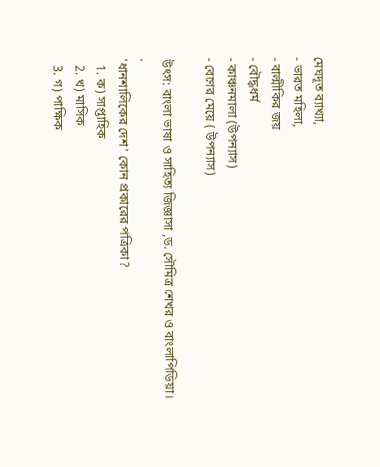মেঘদূত ব্যাখ্যা,
- ভারত মহিলা,
- বাল্মীকির জয়
- বৌদ্ধধর্ম
- কাঞ্চনমালা (উপন্যাস)
- বেণের মেয়ে ( উপন্যাস)

উৎস: বাংলা ভাষা ও সাহিত্য জিজ্ঞাসা ,ড. সৌমিত্র শেখর ও বাংলাপিডিয়া।
.
'ধানশালিকের দেশ' কোন প্রকারের পত্রিকা?
  1. ক) সাপ্তাহিক
  2. খ) মাসিক
  3. গ) পাক্ষিক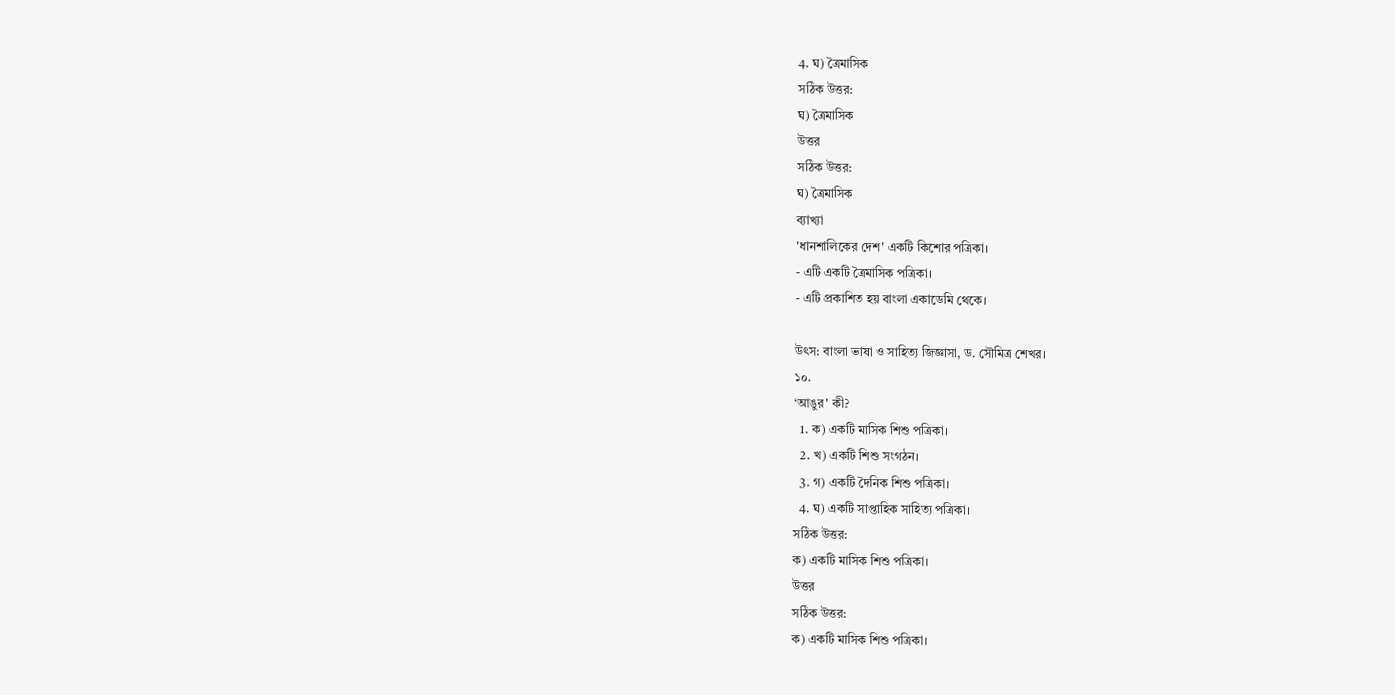4. ঘ) ত্রৈমাসিক
সঠিক উত্তর:
ঘ) ত্রৈমাসিক
উত্তর
সঠিক উত্তর:
ঘ) ত্রৈমাসিক
ব্যাখ্যা
'ধানশালিকের দেশ' একটি কিশোর পত্রিকা।
- এটি একটি ত্রৈমাসিক পত্রিকা।
- এটি প্রকাশিত হয় বাংলা একাডেমি থেকে।

উৎস: বাংলা ভাষা ও সাহিত্য জিজ্ঞাসা, ড. সৌমিত্র শেখর।
১০.
‘আঙুর' কী?
  1. ক) একটি মাসিক শিশু পত্রিকা।
  2. খ) একটি শিশু সংগঠন।
  3. গ) একটি দৈনিক শিশু পত্রিকা।
  4. ঘ) একটি সাপ্তাহিক সাহিত্য পত্রিকা।
সঠিক উত্তর:
ক) একটি মাসিক শিশু পত্রিকা।
উত্তর
সঠিক উত্তর:
ক) একটি মাসিক শিশু পত্রিকা।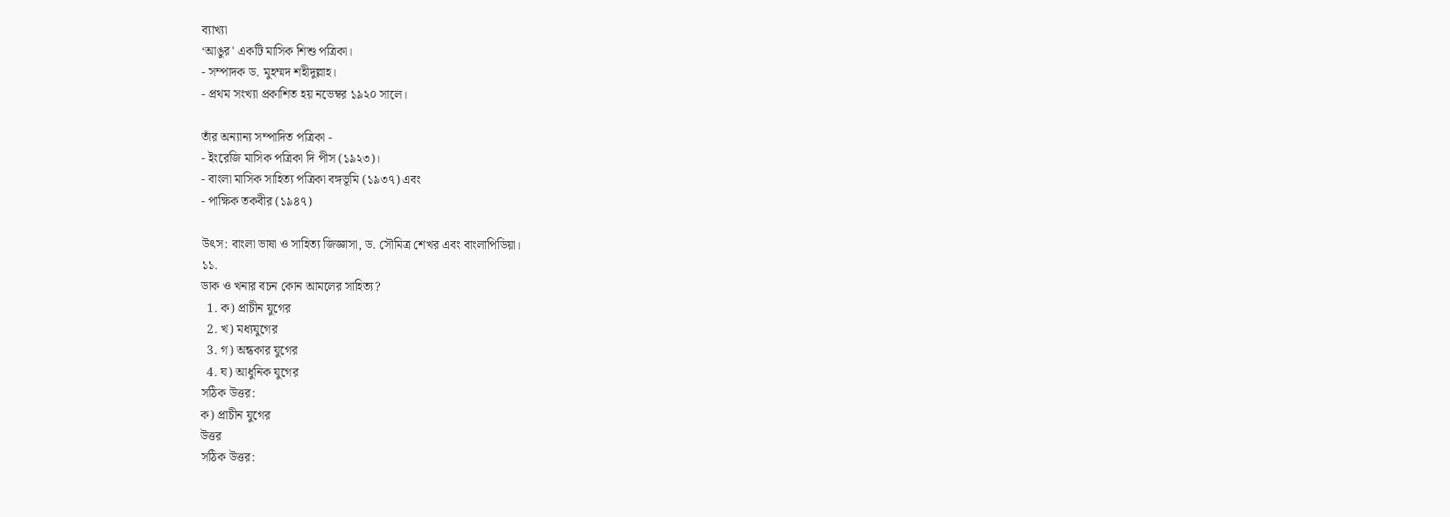ব্যাখ্যা
‘আঙুর' একটি মাসিক শিশু পত্রিকা।
- সম্পাদক ড. মুহম্মদ শহীদুল্লাহ।
- প্রথম সংখ্যা প্রকাশিত হয় নভেম্বর ১৯২০ সালে।

তাঁর অন্যান্য সম্পাদিত পত্রিকা -
- ইংরেজি মাসিক পত্রিকা দি পীস (১৯২৩)।
- বাংলা মাসিক সাহিত্য পত্রিকা বঙ্গভূমি (১৯৩৭) এবং
- পাক্ষিক তকবীর (১৯৪৭)

উৎস: বাংলা ভাষা ও সাহিত্য জিজ্ঞাসা, ড. সৌমিত্র শেখর এবং বাংলাপিডিয়া।
১১.
ডাক ও খনার বচন কোন আমলের সাহিত্য?
  1. ক) প্রাচীন যুগের
  2. খ) মধ্যযুগের
  3. গ) অন্ধকার যুগের
  4. ঘ) আধুনিক যুগের
সঠিক উত্তর:
ক) প্রাচীন যুগের
উত্তর
সঠিক উত্তর: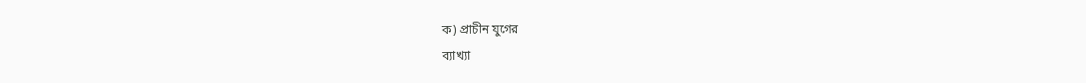ক) প্রাচীন যুগের
ব্যাখ্যা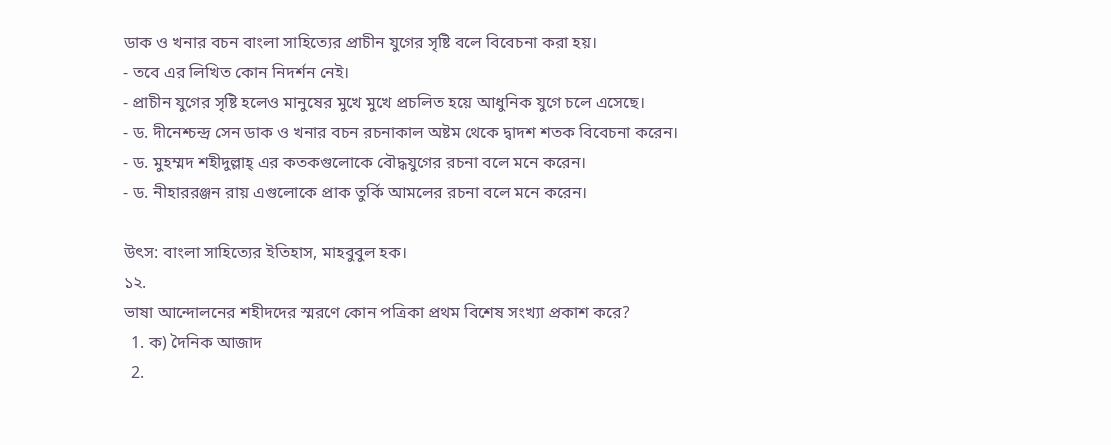ডাক ও খনার বচন বাংলা সাহিত্যের প্রাচীন যুগের সৃষ্টি বলে বিবেচনা করা হয়।
- তবে এর লিখিত কোন নিদর্শন নেই।
- প্রাচীন যুগের সৃষ্টি হলেও মানুষের মুখে মুখে প্রচলিত হয়ে আধুনিক যুগে চলে এসেছে।
- ড. দীনেশ্চন্দ্র সেন ডাক ও খনার বচন রচনাকাল অষ্টম থেকে দ্বাদশ শতক বিবেচনা করেন।
- ড. মুহম্মদ শহীদুল্লাহ্‌ এর কতকগুলোকে বৌদ্ধযুগের রচনা বলে মনে করেন।
- ড. নীহাররঞ্জন রায় এগুলোকে প্রাক তুর্কি আমলের রচনা বলে মনে করেন।

উৎস: বাংলা সাহিত্যের ইতিহাস, মাহবুবুল হক।
১২.
ভাষা আন্দোলনের শহীদদের স্মরণে কোন পত্রিকা প্রথম বিশেষ সংখ্যা প্রকাশ করে?
  1. ক) দৈনিক আজাদ
  2.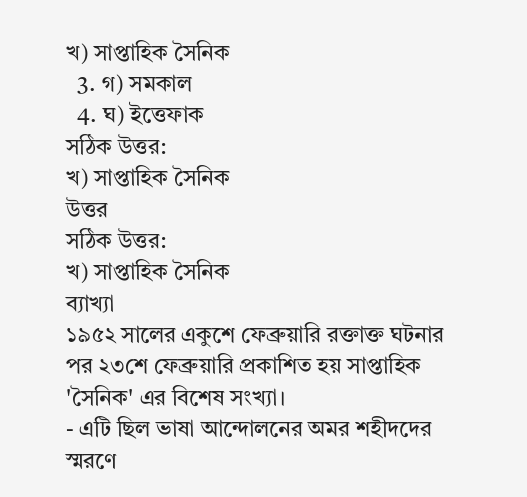খ) সাপ্তাহিক সৈনিক
  3. গ) সমকাল
  4. ঘ) ইত্তেফাক
সঠিক উত্তর:
খ) সাপ্তাহিক সৈনিক
উত্তর
সঠিক উত্তর:
খ) সাপ্তাহিক সৈনিক
ব্যাখ্যা
১৯৫২ সালের একুশে ফেব্রুয়ারি রক্তাক্ত ঘটনার পর ২৩শে ফেব্রুয়ারি প্রকাশিত হয় সাপ্তাহিক 'সৈনিক' এর বিশেষ সংখ্যা।
- এটি ছিল ভাষা আন্দোলনের অমর শহীদদের স্মরণে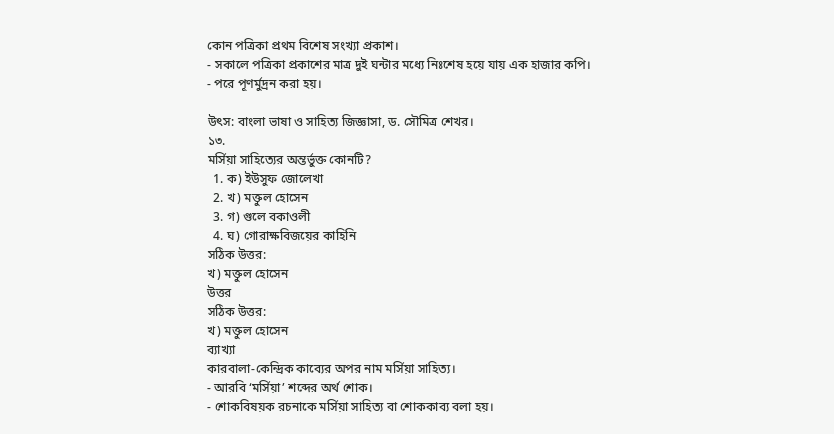কোন পত্রিকা প্রথম বিশেষ সংখ্যা প্রকাশ।
- সকালে পত্রিকা প্রকাশের মাত্র দুই ঘন্টার মধ্যে নিঃশেষ হয়ে যায় এক হাজার কপি।
- পরে পূণর্মুদ্রন করা হয়।

উৎস: বাংলা ভাষা ও সাহিত্য জিজ্ঞাসা, ড. সৌমিত্র শেখর।
১৩.
মর্সিয়া সাহিত্যের অন্তর্ভুক্ত কোনটি?
  1. ক) ইউসুফ জোলেখা
  2. খ) মক্তুল হোসেন
  3. গ) গুলে বকাওলী
  4. ঘ) গোরাক্ষবিজয়ের কাহিনি
সঠিক উত্তর:
খ) মক্তুল হোসেন
উত্তর
সঠিক উত্তর:
খ) মক্তুল হোসেন
ব্যাখ্যা
কারবালা-কেন্দ্রিক কাব্যের অপর নাম মর্সিয়া সাহিত্য।
- আরবি ‘মর্সিয়া’ শব্দের অর্থ শোক।
- শোকবিষয়ক রচনাকে মর্সিয়া সাহিত্য বা শোককাব্য বলা হয়।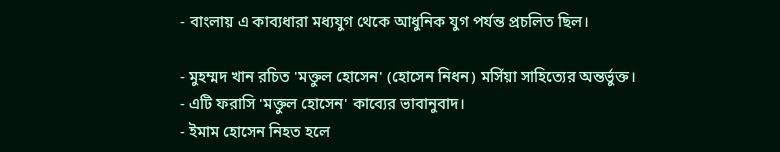- বাংলায় এ কাব্যধারা মধ্যযুগ থেকে আধুনিক যুগ পর্যন্ত প্রচলিত ছিল।

- মুহম্মদ খান রচিত 'মক্তুল হোসেন' (হোসেন নিধন) মর্সিয়া সাহিত্যের অন্তর্ভুক্ত।
- এটি ফরাসি 'মক্তুল হোসেন' কাব্যের ভাবানুবাদ।
- ইমাম হোসেন নিহত হলে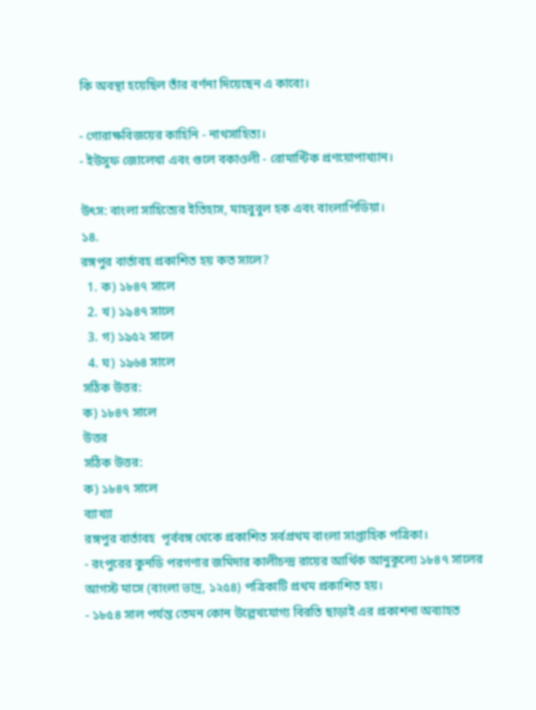কি অবস্থা হয়েছিল তাঁর বর্ণনা দিয়েছেন এ কাব্যে।

- গোরাক্ষবিজয়ের কাহিনি - নাথসাহিত্য।
- ইউসুফ জোলেখা এবং গুলে বকাওলী - রোমান্টিক প্রণয়োপাখ্যান।

উৎস: বাংলা সাহিত্যের ইতিহাস, মাহবুবুল হক এবং বাংলাপিডিয়া।
১৪.
রঙ্গপুর বার্তাবহ প্রকাশিত হয় কত সালে?
  1. ক) ১৮৪৭ সালে
  2. খ) ১৯৪৭ সালে
  3. গ) ১৯৫২ সালে
  4. ঘ) ১৯৬৪ সালে
সঠিক উত্তর:
ক) ১৮৪৭ সালে
উত্তর
সঠিক উত্তর:
ক) ১৮৪৭ সালে
ব্যাখ্যা
রঙ্গপুর বার্তাবহ  পূর্ববঙ্গ থেকে প্রকাশিত সর্বপ্রথম বাংলা সাপ্তাহিক পত্রিকা।
- রংপুরের কুনডি পরগণার জমিদার কালীচন্দ্র রায়ের আর্থিক আনুকূল্যে ১৮৪৭ সালের আগস্ট মাসে (বাংলা ভাদ্র, ১২৫৪) পত্রিকাটি প্রথম প্রকাশিত হয়।
- ১৮৫৪ সাল পর্যন্ত তেমন কোন উল্লেখযোগ্য বিরতি ছাড়াই এর প্রকাশনা অব্যাহত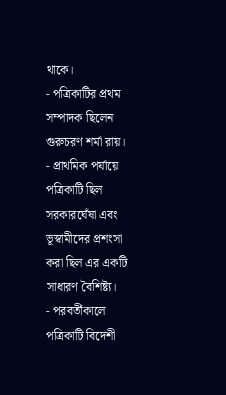থাকে।
- পত্রিকাটির প্রথম সম্পাদক ছিলেন গুরুচরণ শর্মা রায়।
- প্রাথমিক পর্যায়ে পত্রিকাটি ছিল সরকারঘেঁষা এবং ভূস্বামীদের প্রশংসা করা ছিল এর একটি সাধারণ বৈশিষ্ট্য।
- পরবর্তীকালে পত্রিকাটি বিদেশী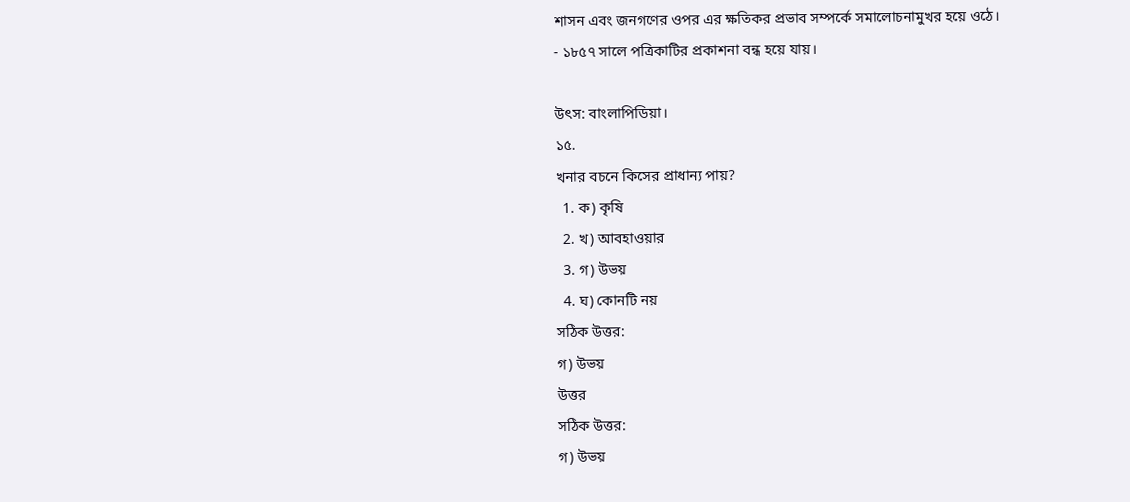শাসন এবং জনগণের ওপর এর ক্ষতিকর প্রভাব সম্পর্কে সমালোচনামুখর হয়ে ওঠে।
- ১৮৫৭ সালে পত্রিকাটির প্রকাশনা বন্ধ হয়ে যায়।

উৎস: বাংলাপিডিয়া।
১৫.
খনার বচনে কিসের প্রাধান্য পায়?
  1. ক) কৃষি
  2. খ) আবহাওয়ার
  3. গ) উভয়
  4. ঘ) কোনটি নয়
সঠিক উত্তর:
গ) উভয়
উত্তর
সঠিক উত্তর:
গ) উভয়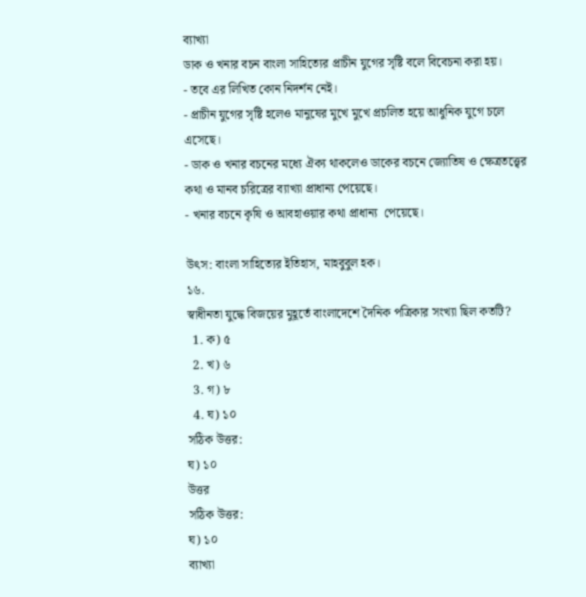ব্যাখ্যা
ডাক ও খনার বচন বাংলা সাহিত্যের প্রাচীন যুগের সৃষ্টি বলে বিবেচনা করা হয়।
- তবে এর লিখিত কোন নিদর্শন নেই।
- প্রাচীন যুগের সৃষ্টি হলেও মানুষের মুখে মুখে প্রচলিত হয়ে আধুনিক যুগে চলে এসেছে।
- ডাক ও খনার বচনের মধ্যে ঐক্য থাকলেও ডাকের বচনে জ্যোতিষ ও ক্ষেত্রতত্ত্বের কথা ও মানব চরিত্রের ব্যাখ্যা প্রাধান্য পেয়েছে।
- খনার বচনে কৃষি ও আবহাওয়ার কথা প্রাধান্য  পেয়েছে।

উৎস: বাংলা সাহিত্যের ইতিহাস, মাহবুবুল হক।
১৬.
স্বাধীনতা যুদ্ধে বিজয়ের মুহূর্তে বাংলাদেশে দৈনিক পত্রিকার সংখ্যা ছিল কতটি?
  1. ক) ৫
  2. খ) ৬
  3. গ) ৮
  4. ঘ) ১০
সঠিক উত্তর:
ঘ) ১০
উত্তর
সঠিক উত্তর:
ঘ) ১০
ব্যাখ্যা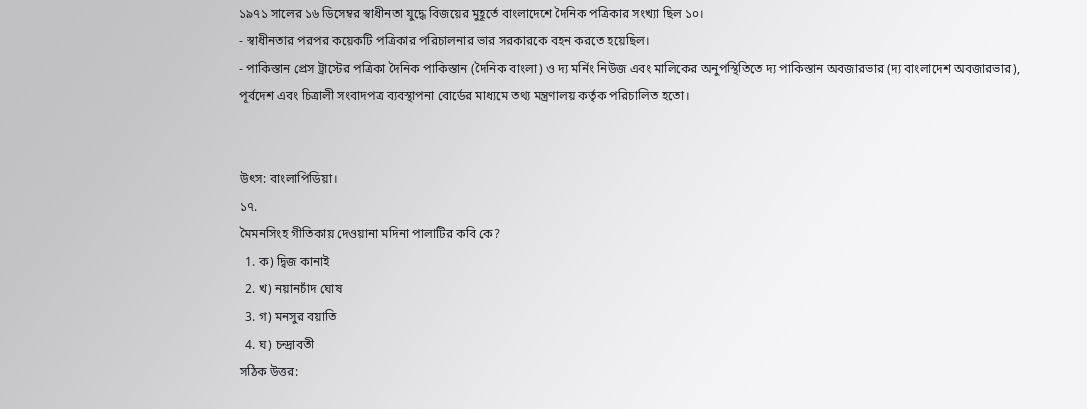১৯৭১ সালের ১৬ ডিসেম্বর স্বাধীনতা যুদ্ধে বিজয়ের মুহূর্তে বাংলাদেশে দৈনিক পত্রিকার সংখ্যা ছিল ১০।
- স্বাধীনতার পরপর কয়েকটি পত্রিকার পরিচালনার ভার সরকারকে বহন করতে হয়েছিল।
- পাকিস্তান প্রেস ট্রাস্টের পত্রিকা দৈনিক পাকিস্তান (দৈনিক বাংলা) ও দ্য মর্নিং নিউজ এবং মালিকের অনুপস্থিতিতে দ্য পাকিস্তান অবজারভার (দ্য বাংলাদেশ অবজারভার), পূর্বদেশ এবং চিত্রালী সংবাদপত্র ব্যবস্থাপনা বোর্ডের মাধ্যমে তথ্য মন্ত্রণালয় কর্তৃক পরিচালিত হতো।


উৎস: বাংলাপিডিয়া।
১৭.
মৈমনসিংহ গীতিকায় দেওয়ানা মদিনা পালাটির কবি কে?
  1. ক) দ্বিজ কানাই
  2. খ) নয়ানচাঁদ ঘোষ
  3. গ) মনসুর বয়াতি
  4. ঘ) চন্দ্রাবতী
সঠিক উত্তর: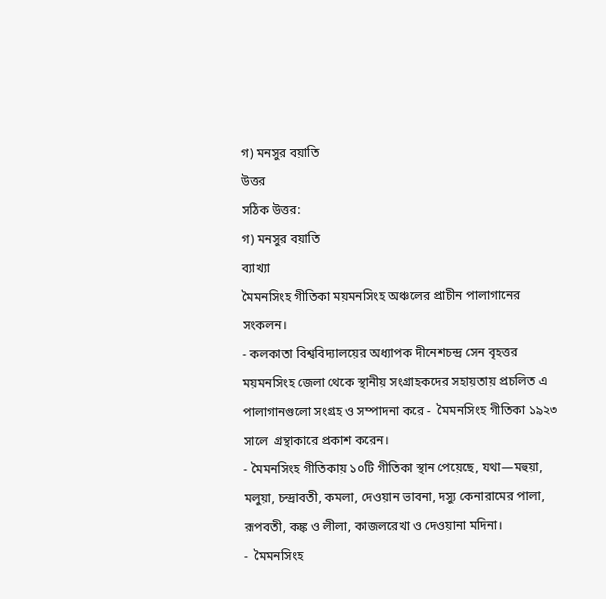গ) মনসুর বয়াতি
উত্তর
সঠিক উত্তর:
গ) মনসুর বয়াতি
ব্যাখ্যা
মৈমনসিংহ গীতিকা ময়মনসিংহ অঞ্চলের প্রাচীন পালাগানের সংকলন।
- কলকাতা বিশ্ববিদ্যালয়ের অধ্যাপক দীনেশচন্দ্র সেন বৃহত্তর ময়মনসিংহ জেলা থেকে স্থানীয় সংগ্রাহকদের সহায়তায় প্রচলিত এ পালাগানগুলো সংগ্রহ ও সম্পাদনা করে -  মৈমনসিংহ গীতিকা ১৯২৩ সালে  গ্রন্থাকারে প্রকাশ করেন।
- মৈমনসিংহ গীতিকায় ১০টি গীতিকা স্থান পেয়েছে, যথা—মহুয়া, মলুয়া, চন্দ্রাবতী, কমলা, দেওয়ান ভাবনা, দস্যু কেনারামের পালা, রূপবতী, কঙ্ক ও লীলা, কাজলরেখা ও দেওয়ানা মদিনা।
-  মৈমনসিংহ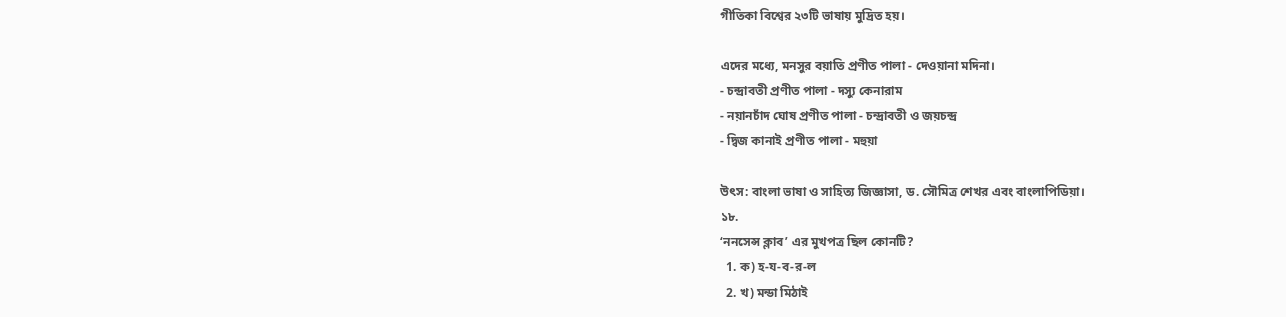গীতিকা বিশ্বের ২৩টি ভাষায় মুদ্রিত হয়।

এদের মধ্যে, মনসুর বয়াতি প্রণীত পালা - দেওয়ানা মদিনা।
- চন্দ্রাবতী প্রণীত পালা - দস্যু কেনারাম
- নয়ানচাঁদ ঘোষ প্রণীত পালা - চন্দ্রাবতী ও জয়চন্দ্র
- দ্বিজ কানাই প্রণীত পালা - মহুয়া

উৎস: বাংলা ভাষা ও সাহিত্য জিজ্ঞাসা, ড. সৌমিত্র শেখর এবং বাংলাপিডিয়া।
১৮.
‘ননসেন্স ক্লাব’ এর মুখপত্র ছিল কোনটি?
  1. ক) হ-য-ব-র-ল
  2. খ) মন্ডা মিঠাই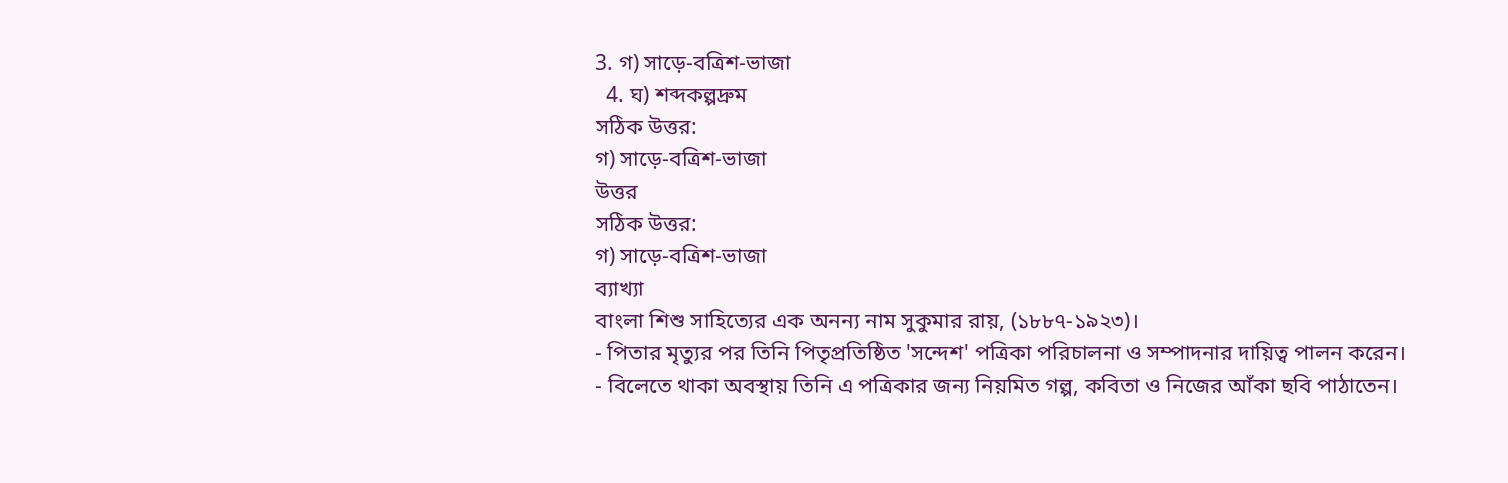3. গ) সাড়ে-বত্রিশ-ভাজা
  4. ঘ) শব্দকল্পদ্রুম
সঠিক উত্তর:
গ) সাড়ে-বত্রিশ-ভাজা
উত্তর
সঠিক উত্তর:
গ) সাড়ে-বত্রিশ-ভাজা
ব্যাখ্যা
বাংলা শিশু সাহিত্যের এক অনন্য নাম সুকুমার রায়, (১৮৮৭-১৯২৩)।
- পিতার মৃত্যুর পর তিনি পিতৃপ্রতিষ্ঠিত 'সন্দেশ' পত্রিকা পরিচালনা ও সম্পাদনার দায়িত্ব পালন করেন।
- বিলেতে থাকা অবস্থায় তিনি এ পত্রিকার জন্য নিয়মিত গল্প, কবিতা ও নিজের আঁকা ছবি পাঠাতেন।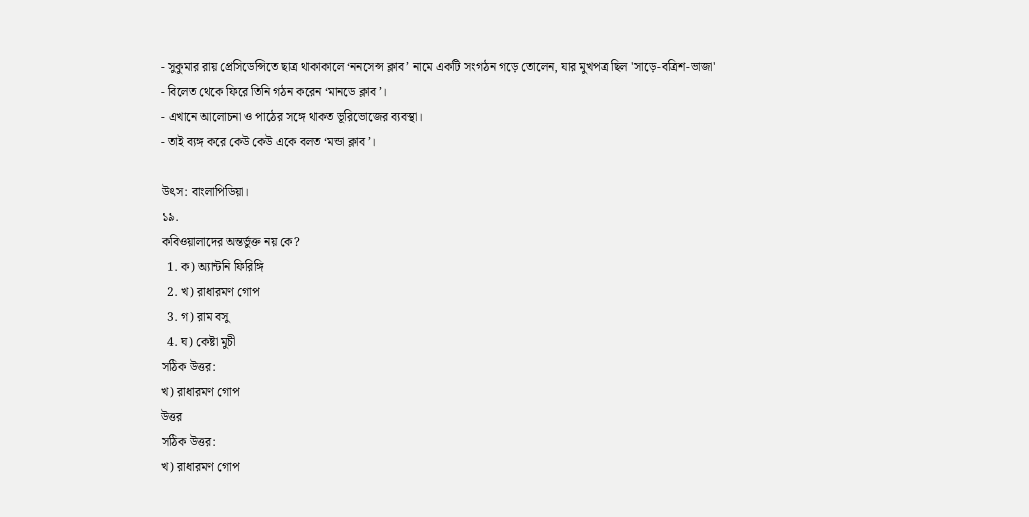- সুকুমার রায় প্রেসিডেন্সিতে ছাত্র থাকাকালে ‘ননসেন্স ক্লাব’ নামে একটি সংগঠন গড়ে তোলেন, যার মুখপত্র ছিল 'সাড়ে-বত্রিশ-ভাজা'
- বিলেত থেকে ফিরে তিনি গঠন করেন ‘মানডে ক্লাব’।
- এখানে আলোচনা ও পাঠের সঙ্গে থাকত ভূরিভোজের ব্যবস্থা।
- তাই ব্যঙ্গ করে কেউ কেউ একে বলত ‘মন্ডা ক্লাব’।

উৎস: বাংলাপিডিয়া।
১৯.
কবিওয়ালাদের অন্তর্ভুক্ত নয় কে?
  1. ক) অ্যান্টনি ফিরিঙ্গি
  2. খ) রাধারমণ গোপ
  3. গ) রাম বসু
  4. ঘ) কেষ্টা মুচী
সঠিক উত্তর:
খ) রাধারমণ গোপ
উত্তর
সঠিক উত্তর:
খ) রাধারমণ গোপ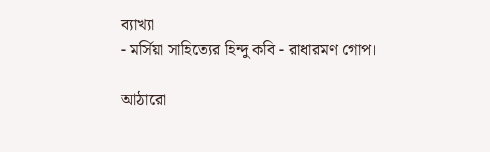ব্যাখ্যা
- মর্সিয়া সাহিত্যের হিন্দু কবি - রাধারমণ গোপ।

আঠারো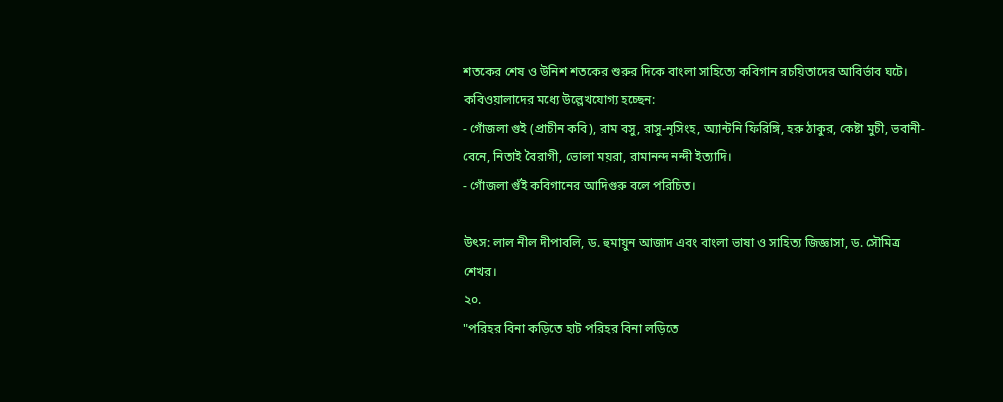শতকের শেষ ও উনিশ শতকের শুরুর দিকে বাংলা সাহিত্যে কবিগান রচয়িতাদের আবির্ভাব ঘটে।
কবিওয়ালাদের মধ্যে উল্লেখযোগ্য হচ্ছেন:
- গোঁজলা গুই (প্রাচীন কবি), রাম বসু, রাসু-নৃসিংহ, অ্যান্টনি ফিরিঙ্গি, হরু ঠাকুর, কেষ্টা মুচী, ভবানী-বেনে, নিতাই বৈরাগী, ভোলা ময়রা, রামানন্দ নন্দী ইত্যাদি।
- গোঁজলা গুঁই কবিগানের আদিগুরু বলে পরিচিত।

উৎস: লাল নীল দীপাবলি, ড. হুমায়ুন আজাদ এবং বাংলা ভাষা ও সাহিত্য জিজ্ঞাসা, ড. সৌমিত্র শেখর।
২০.
"পরিহর বিনা কড়িতে হাট পরিহর বিনা লড়িতে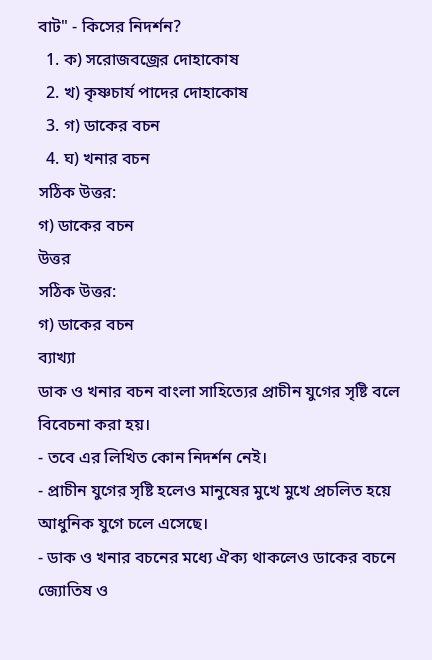বাট" - কিসের নিদর্শন?
  1. ক) সরোজবজ্রের দোহাকোষ
  2. খ) কৃষ্ণচার্য পাদের দোহাকোষ
  3. গ) ডাকের বচন
  4. ঘ) খনার বচন
সঠিক উত্তর:
গ) ডাকের বচন
উত্তর
সঠিক উত্তর:
গ) ডাকের বচন
ব্যাখ্যা
ডাক ও খনার বচন বাংলা সাহিত্যের প্রাচীন যুগের সৃষ্টি বলে বিবেচনা করা হয়।
- তবে এর লিখিত কোন নিদর্শন নেই।
- প্রাচীন যুগের সৃষ্টি হলেও মানুষের মুখে মুখে প্রচলিত হয়ে আধুনিক যুগে চলে এসেছে।
- ডাক ও খনার বচনের মধ্যে ঐক্য থাকলেও ডাকের বচনে জ্যোতিষ ও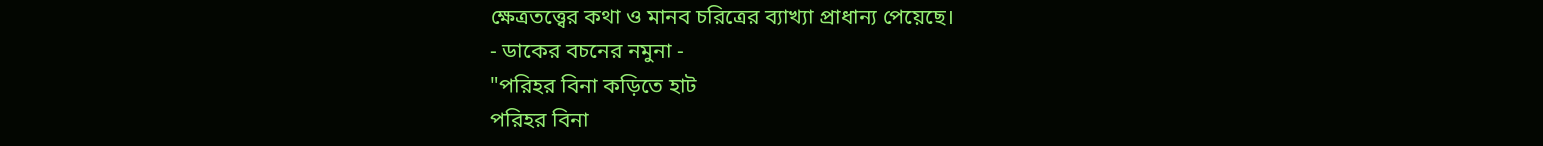ক্ষেত্রতত্ত্বের কথা ও মানব চরিত্রের ব্যাখ্যা প্রাধান্য পেয়েছে।
- ডাকের বচনের নমুনা -
"পরিহর বিনা কড়িতে হাট
পরিহর বিনা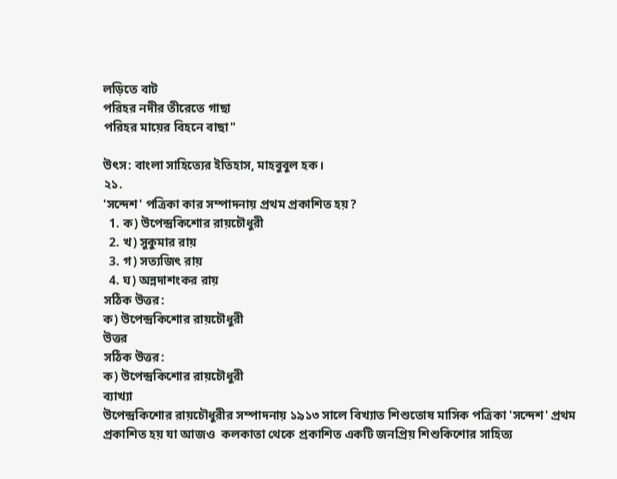লড়িতে বাট
পরিহর নদীর তীরেতে গাছা
পরিহর মায়ের বিহনে বাছা"

উৎস: বাংলা সাহিত্যের ইতিহাস, মাহবুবুল হক।
২১.
'সন্দেশ' পত্রিকা কার সম্পাদনায় প্রথম প্রকাশিত হয়?
  1. ক) উপেন্দ্রকিশোর রায়চৌধুরী
  2. খ) সুকুমার রায়
  3. গ) সত্যজিৎ রায়
  4. ঘ) অন্নদাশংকর রায়
সঠিক উত্তর:
ক) উপেন্দ্রকিশোর রায়চৌধুরী
উত্তর
সঠিক উত্তর:
ক) উপেন্দ্রকিশোর রায়চৌধুরী
ব্যাখ্যা
উপেন্দ্রকিশোর রায়চৌধুরীর সম্পাদনায় ১৯১৩ সালে বিখ্যাত শিশুতোষ মাসিক পত্রিকা 'সন্দেশ' প্রথম প্রকাশিত হয় যা আজও  কলকাতা থেকে প্রকাশিত একটি জনপ্রিয় শিশুকিশোর সাহিত্য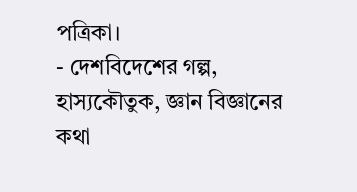পত্রিকা।
- দেশবিদেশের গল্প, হাস্যকৌতুক, জ্ঞান বিজ্ঞানের কথা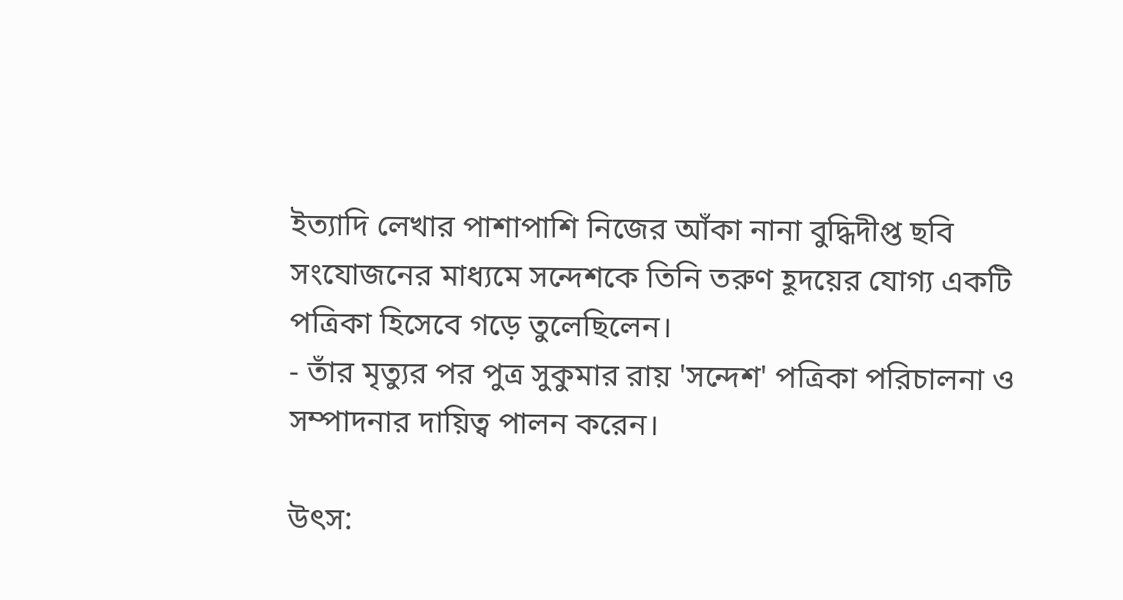ইত্যাদি লেখার পাশাপাশি নিজের আঁকা নানা বুদ্ধিদীপ্ত ছবি সংযোজনের মাধ্যমে সন্দেশকে তিনি তরুণ হূদয়ের যোগ্য একটি পত্রিকা হিসেবে গড়ে তুলেছিলেন।
- তাঁর মৃত্যুর পর পুত্র সুকুমার রায় 'সন্দেশ' পত্রিকা পরিচালনা ও সম্পাদনার দায়িত্ব পালন করেন।

উৎস: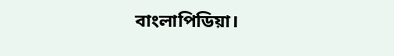বাংলাপিডিয়া।